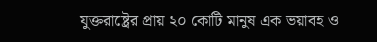যুক্তরাষ্ট্রের প্রায় ২০ কোটি মানুষ এক ভয়াবহ ও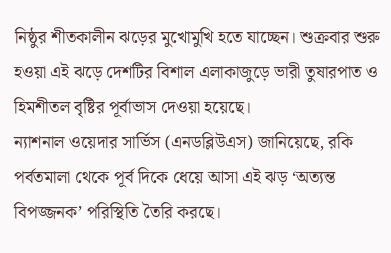নিষ্ঠুর শীতকালীন ঝড়ের মুখোমুখি হতে যাচ্ছেন। শুক্রবার শুরু হওয়া এই ঝড়ে দেশটির বিশাল এলাকাজুড়ে ভারী তুষারপাত ও হিমশীতল বৃষ্টির পূর্বাভাস দেওয়া হয়েছে।
ন্যাশনাল ওয়েদার সার্ভিস (এনডব্লিউএস) জানিয়েছে, রকি পর্বতমালা থেকে পূর্ব দিকে ধেয়ে আসা এই ঝড় ‘অত্যন্ত বিপজ্জনক’ পরিস্থিতি তৈরি করছে।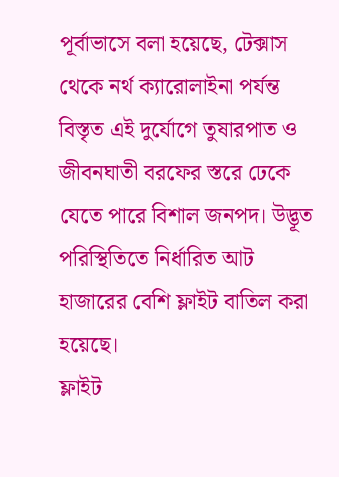পূর্বাভাসে বলা হয়েছে, টেক্সাস থেকে নর্থ ক্যারোলাইনা পর্যন্ত বিস্তৃত এই দুর্যোগে তুষারপাত ও জীবনঘাতী বরফের স্তরে ঢেকে যেতে পারে বিশাল জনপদ। উদ্ভূত পরিস্থিতিতে নির্ধারিত আট হাজারের বেশি ফ্লাইট বাতিল করা হয়েছে।
ফ্লাইট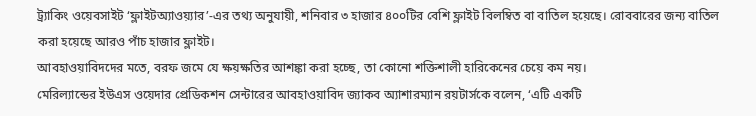ট্র্যাকিং ওয়েবসাইট ‘ফ্লাইটঅ্যাওয়্যার’-এর তথ্য অনুযায়ী, শনিবার ৩ হাজার ৪০০টির বেশি ফ্লাইট বিলম্বিত বা বাতিল হয়েছে। রোববারের জন্য বাতিল করা হয়েছে আরও পাঁচ হাজার ফ্লাইট।
আবহাওয়াবিদদের মতে, বরফ জমে যে ক্ষয়ক্ষতির আশঙ্কা করা হচ্ছে, তা কোনো শক্তিশালী হারিকেনের চেয়ে কম নয়।
মেরিল্যান্ডের ইউএস ওয়েদার প্রেডিকশন সেন্টারের আবহাওয়াবিদ জ্যাকব অ্যাশারম্যান রয়টার্সকে বলেন, ‘এটি একটি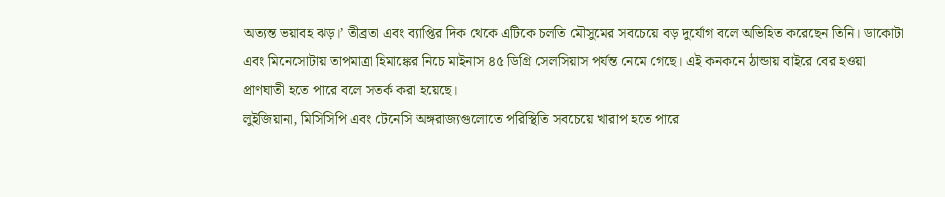অত্যন্ত ভয়াবহ ঝড়।’ তীব্রতা এবং ব্যাপ্তির দিক থেকে এটিকে চলতি মৌসুমের সবচেয়ে বড় দুর্যোগ বলে অভিহিত করেছেন তিনি। ডাকোটা এবং মিনেসোটায় তাপমাত্রা হিমাঙ্কের নিচে মাইনাস ৪৫ ডিগ্রি সেলসিয়াস পর্যন্ত নেমে গেছে। এই কনকনে ঠান্ডায় বাইরে বের হওয়া প্রাণঘাতী হতে পারে বলে সতর্ক করা হয়েছে।
লুইজিয়ানা, মিসিসিপি এবং টেনেসি অঙ্গরাজ্যগুলোতে পরিস্থিতি সবচেয়ে খারাপ হতে পারে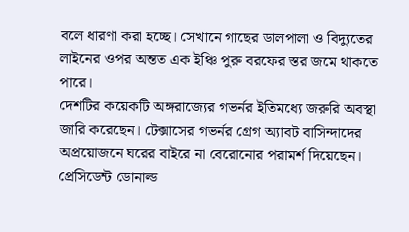বলে ধারণা করা হচ্ছে। সেখানে গাছের ডালপালা ও বিদ্যুতের লাইনের ওপর অন্তত এক ইঞ্চি পুরু বরফের স্তর জমে থাকতে পারে।
দেশটির কয়েকটি অঙ্গরাজ্যের গভর্নর ইতিমধ্যে জরুরি অবস্থা জারি করেছেন। টেক্সাসের গভর্নর গ্রেগ অ্যাবট বাসিন্দাদের অপ্রয়োজনে ঘরের বাইরে না বেরোনোর পরামর্শ দিয়েছেন।
প্রেসিডেন্ট ডোনাল্ড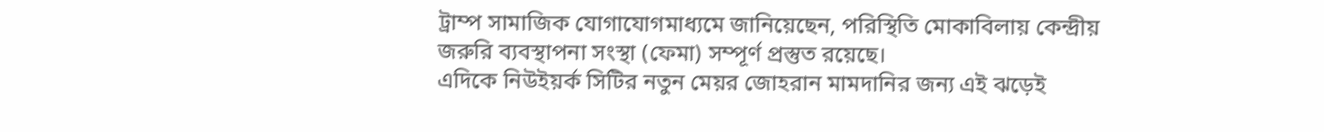ট্রাম্প সামাজিক যোগাযোগমাধ্যমে জানিয়েছেন, পরিস্থিতি মোকাবিলায় কেন্দ্রীয় জরুরি ব্যবস্থাপনা সংস্থা (ফেমা) সম্পূর্ণ প্রস্তুত রয়েছে।
এদিকে নিউইয়র্ক সিটির নতুন মেয়র জোহরান মামদানির জন্য এই ঝড়েই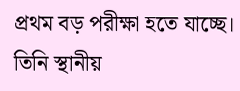প্রথম বড় পরীক্ষা হতে যাচ্ছে। তিনি স্থানীয়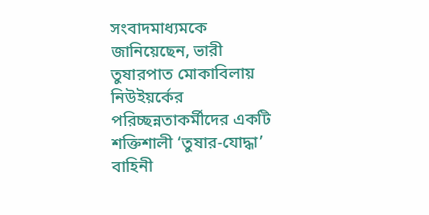সংবাদমাধ্যমকে জানিয়েছেন, ভারী তুষারপাত মোকাবিলায় নিউইয়র্কের পরিচ্ছন্নতাকর্মীদের একটি শক্তিশালী ‘তুষার-যোদ্ধা’ বাহিনী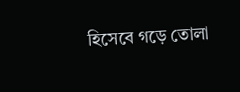হিসেবে গড়ে তোলা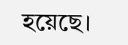হয়েছে।